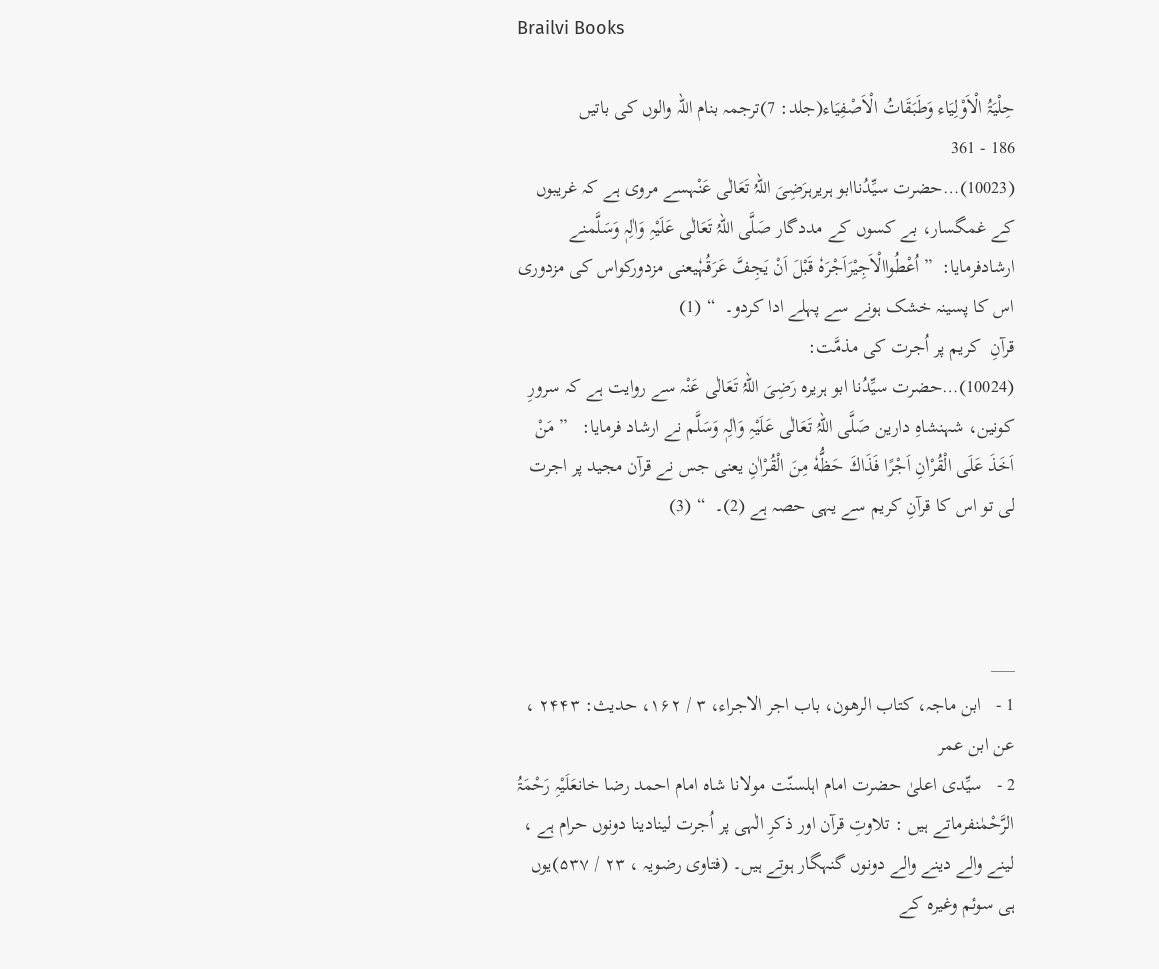Brailvi Books

حِلْیَۃُ الْاَوْلِیَاء وَطَبَقَاتُ الْاَصْفِیَاء(جلد: 7)ترجمہ بنام اللہ والوں کی باتیں
186 - 361
(10023)…حضرت سیِّدُناابو ہریرہرَضِیَ اللہُ تَعَالٰی عَنْہسے مروی ہے کہ غریبوں کے غمگسار، بے کسوں کے مددگار صَلَّی اللہُ تَعَالٰی عَلَیْہِ وَاٰلِہٖ وَسَلَّمنے ارشادفرمایا:  ” اُعْطُواالْاَجِيْرَاَجْرَهٗ قَبْلَ اَنْ يَجِفَّ عَرَقُہٗیعنی مزدورکواس کی مزدوری اس کا پسینہ خشک ہونے سے پہلے ادا کردو۔  “ (1)
قرآنِ  کریم پر اُجرت کی مذمَّت:
(10024)…حضرت سیِّدُنا ابو ہریرہ رَضِیَ اللہُ تَعَالٰی عَنْہ سے روایت ہے کہ سرورِ کونین، شہنشاہِ دارین صَلَّی اللہُ تَعَالٰی عَلَیْہِ وَاٰلِہٖ وَسَلَّم نے ارشاد فرمایا:   ” مَنْ اَخَذَ عَلَى الْقُرْاٰنِ اَجْرًا فَذَاكَ حَظُّهٗ مِنَ الْقُرْاٰنِ یعنی جس نے قرآن مجید پر اجرت لی تو اس کا قرآنِ کریم سے یہی حصہ ہے (2)۔  “ (3)



___
1 -   ابن ماجہ، کتاب الرھون، باب اجر الاجراء، ۳ / ۱۶۲، حدیث: ۲۴۴۳ ، عن ابن عمر
2 -   سیِّدی اعلیٰ حضرت امام اہلسنّت مولانا شاہ امام احمد رضا خانعَلَیْہِ رَحْمَۃُ  الرَّحْمٰنفرماتے ہیں : تلاوتِ قرآن اور ذکرِ الٰہی پر اُجرت لینادینا دونوں حرام ہے ، لینے والے دینے والے دونوں گنہگار ہوتے ہیں۔ (فتاوی رضویہ ، ۲۳ / ۵۳۷)یوں ہی سوئم وغیرہ کے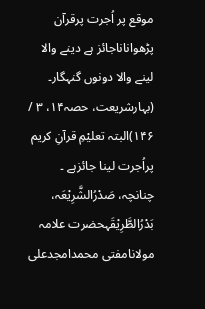موقع پر اُجرت پرقرآن پڑھواناناجائز ہے دینے والا لینے والا دونوں گنہگار۔ (بہارشریعت، حصہ۱۴، ۳ / ۱۴۶)البتہ تعلیْمِ قرآنِ کریم پراُجرت لینا جائزہے ۔ چنانچہ، صَدْرُالشَّرِیْعَہ، بَدْرُالطَّرِیْقَہحضرت علامہ مولانامفتی محمدامجدعلی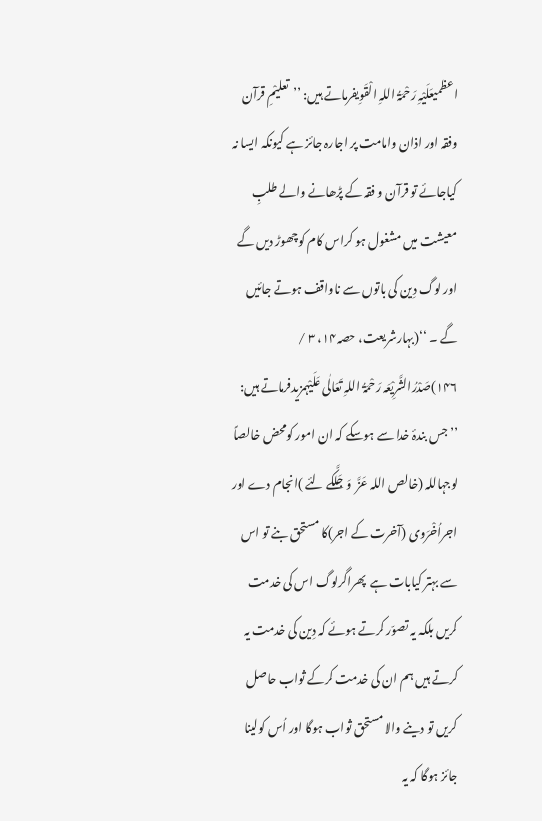اعظمیعَلَیْہِ رَحْمَۃُ اللہِ الْقَوِیفرماتے ہیں: ’’تعلیْمِ قرآن وفقہ اور اذان وامامت پر اجارہ جائز ہے کیونکہ ایسا نہ کیاجائے تو قرآن و فقہ کے پڑھانے والے طلبِ معیشت میں مشغول ہو کراس کام کوچھوڑ دیں گے اور لوگ دِین کی باتوں سے ناواقف ہوتے جائیں گے ۔ ‘‘(بہارشریعت، حصہ۱۴، ۳ / ۱۴۶)صَدْرُالشَّرِیْعَہ رَحْمَۃُ اللہِ تَعَالٰی عَلَیْہمزیدفرماتے ہیں: ’’جس بندۂ خدا سے ہوسکے کہ ان امور کومحض خالصاً لوجہاللہ (خالص اللہ عَزَّ  وَجَلَّکے لئے )انجام دے اور اجراُخْرَوی (آخرت کے اجر)کا مستحق بنے تو اس سے بہتر کیابات ہے  پھراگرلوگ اس کی خدمت کریں بلکہ یہ تصوّر کرتے ہوئے کہ دِین کی خدمت یہ کرتے ہیں ہم ان کی خدمت کرکے ثواب حاصل کریں تو دینے والا مستحق ثواب ہوگا اور اُس کولینا جائز ہوگا کہ یہ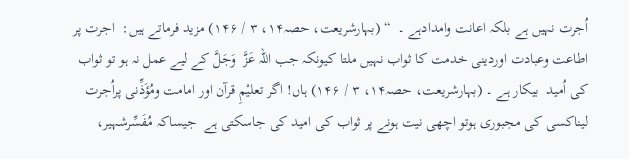اُجرت نہیں ہے بلکہ اعانت وامدادہے ۔  “ (بہارشریعت، حصہ۱۴، ۳ / ۱۴۶) مزید فرماتے ہیں:  اجرت پر اطاعت وعبادت اوردینی خدمت کا ثواب نہیں ملتا کیونکہ جب اللہ عَزَّ  وَجَلَّ کے ليے عمل نہ ہو تو ثواب کی اُمید  بیکار ہے ۔ (بہارشریعت، حصہ۱۴، ۳ / ۱۴۶) ہاں! اگر تعلیْمِ قرآن اور امامت ومُؤَذِّنی پراُجرت لیناکسی کی مجبوری ہوتو اچھی نیت ہونے پر ثواب کی امید کی جاسکتی ہے  جیساکہ مُفَسِّرشہیر،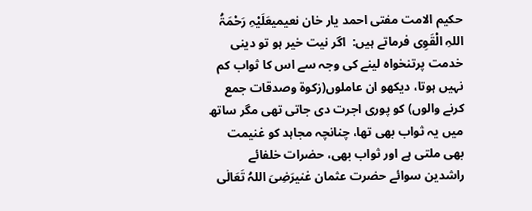حکیم الامت مفتی احمد یار خان نعیمیعَلَیْہِ رَحْمَۃُ اللہِ الْقَوِی فرماتے ہیں:  اگر نيت خير ہو تو دينی خدمت پرتنخواہ لينے کی وجہ سے اس کا ثواب کم نہيں ہوتا، ديکھو ان عاملوں(زکوۃ وصدقات جمع کرنے والوں) کو پوری اجرت دی جاتی تھی مگر ساتھ میں يہ ثواب بھی تھا، چنانچہ مجاہد کو غنیمت بھی ملتی ہے اور ثواب بھی، حضرات خلفائے راشدين سوائے حضرت عثمان غنیرَضِیَ اللہُ تَعَالٰی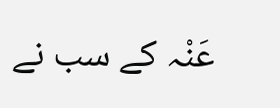عَنْہ کے سب نے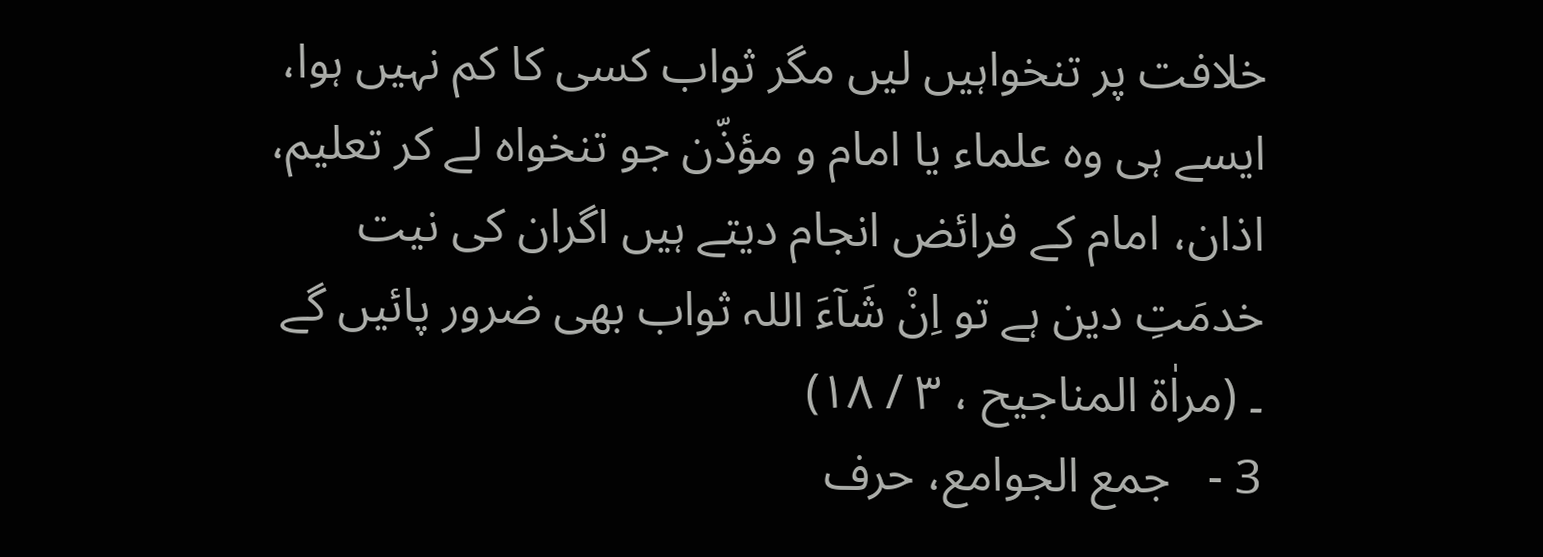خلافت پر تنخواہيں ليں مگر ثواب کسی کا کم نہيں ہوا، ايسے ہی وہ علماء يا امام و مؤذّن جو تنخواہ لے کر تعليم، اذان، امام کے فرائض انجام ديتے ہيں اگران کی نيت خدمَتِ دين ہے تو اِنْ شَآءَ اللہ ثواب بھی ضرور پائيں گے ۔ (مراٰۃ المناجيح ، ۳ / ۱۸)
3 -   جمع الجوامع، حرف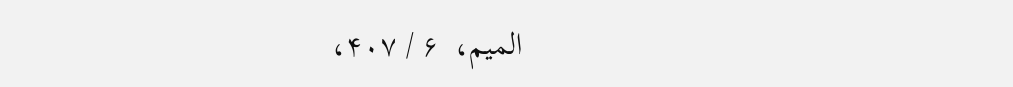المیم،  ۶ / ۴۰۷،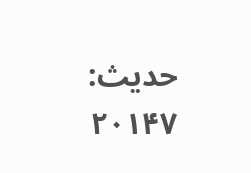حدیث: ۲۰۱۴۷